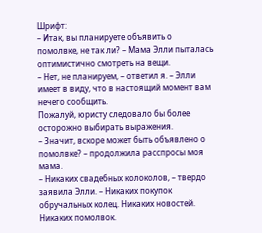Шрифт:
– Итак, вы планируете объявить о помолвке, не так ли? – Мама Элли пыталась оптимистично смотреть на вещи.
– Нет, не планируем, – ответил я. – Элли имеет в виду, что в настоящий момент вам нечего сообщить.
Пожалуй, юристу следовало бы более осторожно выбирать выражения.
– Значит, вскоре может быть объявлено о помолвке? – продолжила расспросы моя мама.
– Никаких свадебных колоколов, – твердо заявила Элли. – Никаких покупок обручальных колец. Никаких новостей. Никаких помолвок.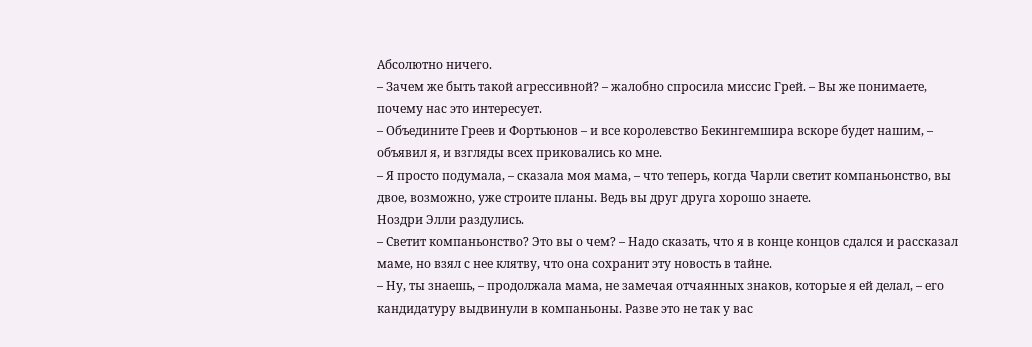Абсолютно ничего.
– Зачем же быть такой агрессивной? – жалобно спросила миссис Грей. – Вы же понимаете, почему нас это интересует.
– Объедините Греев и Фортьюнов – и все королевство Бекингемшира вскоре будет нашим, – объявил я, и взгляды всех приковались ко мне.
– Я просто подумала, – сказала моя мама, – что теперь, когда Чарли светит компаньонство, вы двое, возможно, уже строите планы. Ведь вы друг друга хорошо знаете.
Ноздри Элли раздулись.
– Светит компаньонство? Это вы о чем? – Надо сказать, что я в конце концов сдался и рассказал маме, но взял с нее клятву, что она сохранит эту новость в тайне.
– Ну, ты знаешь, – продолжала мама, не замечая отчаянных знаков, которые я ей делал, – его кандидатуру выдвинули в компаньоны. Разве это не так у вас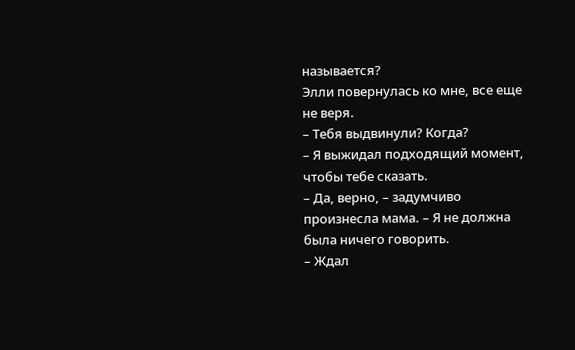называется?
Элли повернулась ко мне, все еще не веря.
– Тебя выдвинули? Когда?
– Я выжидал подходящий момент, чтобы тебе сказать.
– Да, верно, – задумчиво произнесла мама. – Я не должна была ничего говорить.
– Ждал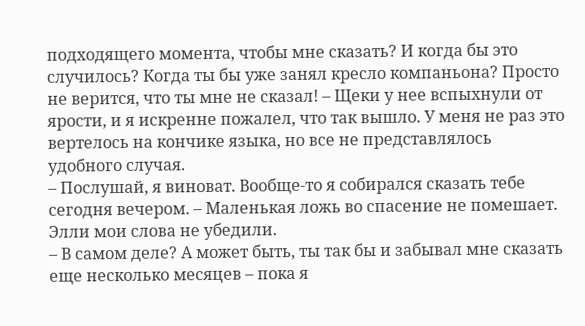подходящего момента, чтобы мне сказать? И когда бы это случилось? Когда ты бы уже занял кресло компаньона? Просто не верится, что ты мне не сказал! – Щеки у нее вспыхнули от ярости, и я искренне пожалел, что так вышло. У меня не раз это вертелось на кончике языка, но все не представлялось удобного случая.
– Послушай, я виноват. Вообще-то я собирался сказать тебе сегодня вечером. – Маленькая ложь во спасение не помешает.
Элли мои слова не убедили.
– В самом деле? А может быть, ты так бы и забывал мне сказать еще несколько месяцев – пока я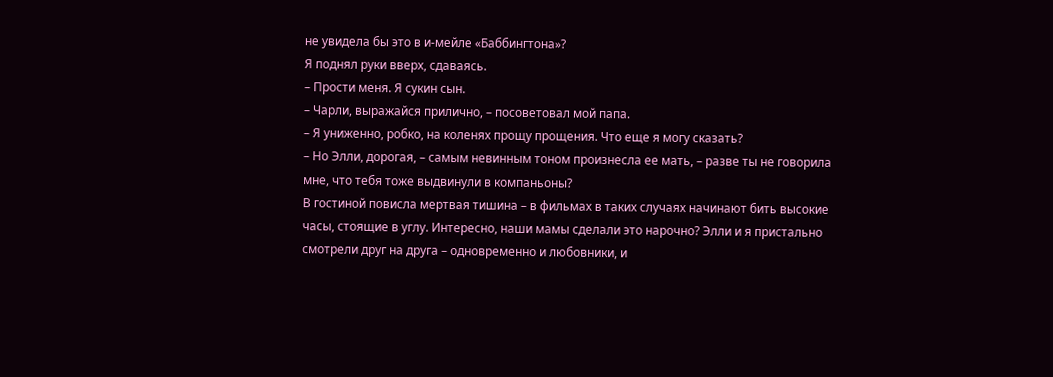не увидела бы это в и-мейле «Баббингтона»?
Я поднял руки вверх, сдаваясь.
– Прости меня. Я сукин сын.
– Чарли, выражайся прилично, – посоветовал мой папа.
– Я униженно, робко, на коленях прощу прощения. Что еще я могу сказать?
– Но Элли, дорогая, – самым невинным тоном произнесла ее мать, – разве ты не говорила мне, что тебя тоже выдвинули в компаньоны?
В гостиной повисла мертвая тишина – в фильмах в таких случаях начинают бить высокие часы, стоящие в углу. Интересно, наши мамы сделали это нарочно? Элли и я пристально смотрели друг на друга – одновременно и любовники, и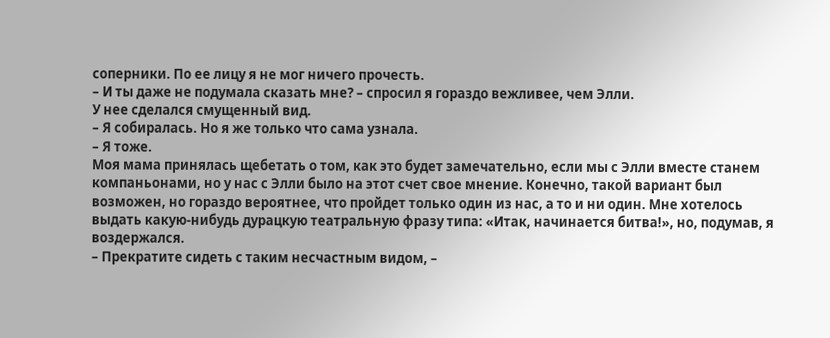соперники. По ее лицу я не мог ничего прочесть.
– И ты даже не подумала сказать мне? – спросил я гораздо вежливее, чем Элли.
У нее сделался смущенный вид.
– Я собиралась. Но я же только что сама узнала.
– Я тоже.
Моя мама принялась щебетать о том, как это будет замечательно, если мы с Элли вместе станем компаньонами, но у нас с Элли было на этот счет свое мнение. Конечно, такой вариант был возможен, но гораздо вероятнее, что пройдет только один из нас, а то и ни один. Мне хотелось выдать какую-нибудь дурацкую театральную фразу типа: «Итак, начинается битва!», но, подумав, я воздержался.
– Прекратите сидеть с таким несчастным видом, –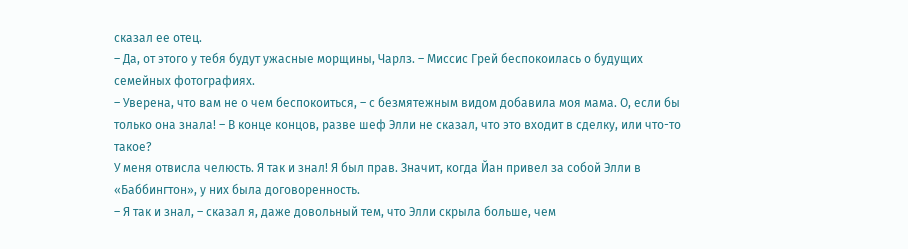сказал ее отец.
– Да, от этого у тебя будут ужасные морщины, Чарлз. – Миссис Грей беспокоилась о будущих семейных фотографиях.
– Уверена, что вам не о чем беспокоиться, – с безмятежным видом добавила моя мама. О, если бы только она знала! – В конце концов, разве шеф Элли не сказал, что это входит в сделку, или что-то такое?
У меня отвисла челюсть. Я так и знал! Я был прав. Значит, когда Йан привел за собой Элли в «Баббингтон», у них была договоренность.
– Я так и знал, – сказал я, даже довольный тем, что Элли скрыла больше, чем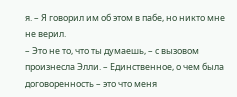я. – Я говорил им об этом в пабе, но никто мне не верил.
– Это не то, что ты думаешь, – с вызовом произнесла Элли. – Единственное, о чем была договоренность – это что меня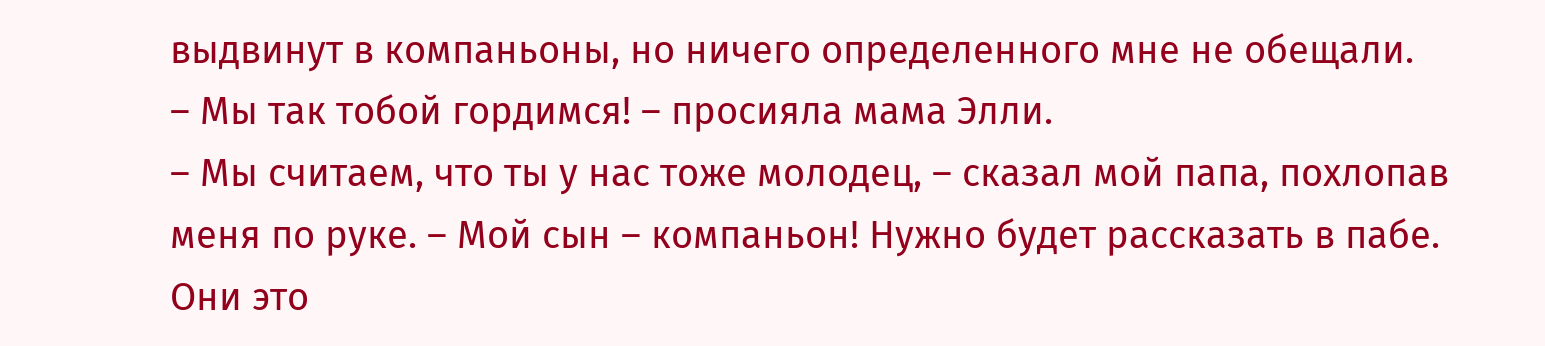выдвинут в компаньоны, но ничего определенного мне не обещали.
– Мы так тобой гордимся! – просияла мама Элли.
– Мы считаем, что ты у нас тоже молодец, – сказал мой папа, похлопав меня по руке. – Мой сын – компаньон! Нужно будет рассказать в пабе. Они это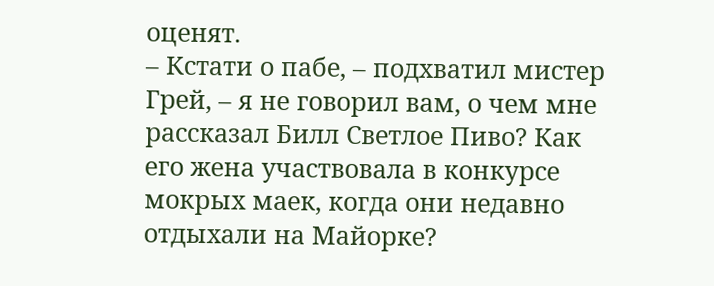оценят.
– Кстати о пабе, – подхватил мистер Грей, – я не говорил вам, о чем мне рассказал Билл Светлое Пиво? Как его жена участвовала в конкурсе мокрых маек, когда они недавно отдыхали на Майорке?